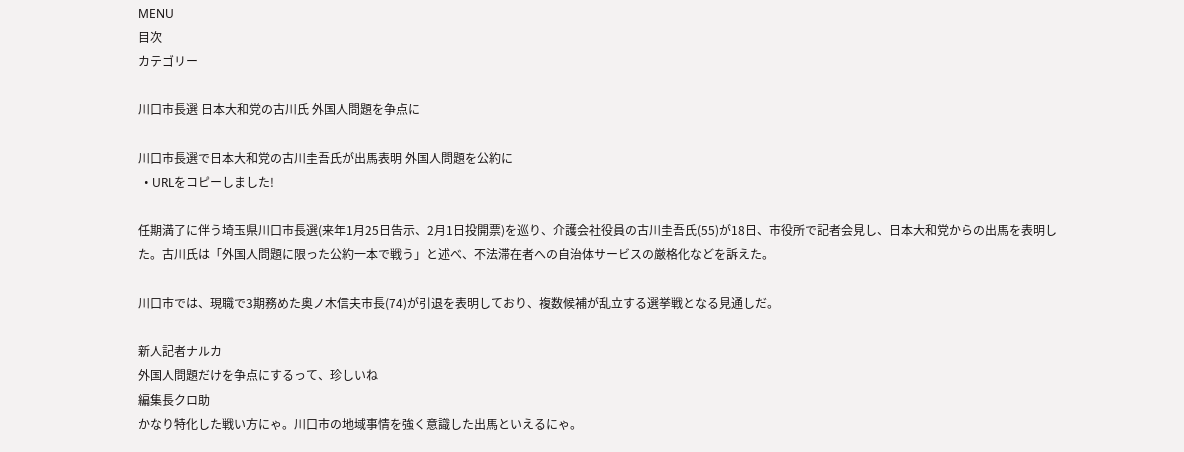MENU
目次
カテゴリー

川口市長選 日本大和党の古川氏 外国人問題を争点に

川口市長選で日本大和党の古川圭吾氏が出馬表明 外国人問題を公約に
  • URLをコピーしました!

任期満了に伴う埼玉県川口市長選(来年1月25日告示、2月1日投開票)を巡り、介護会社役員の古川圭吾氏(55)が18日、市役所で記者会見し、日本大和党からの出馬を表明した。古川氏は「外国人問題に限った公約一本で戦う」と述べ、不法滞在者への自治体サービスの厳格化などを訴えた。

川口市では、現職で3期務めた奥ノ木信夫市長(74)が引退を表明しており、複数候補が乱立する選挙戦となる見通しだ。

新人記者ナルカ
外国人問題だけを争点にするって、珍しいね
編集長クロ助
かなり特化した戦い方にゃ。川口市の地域事情を強く意識した出馬といえるにゃ。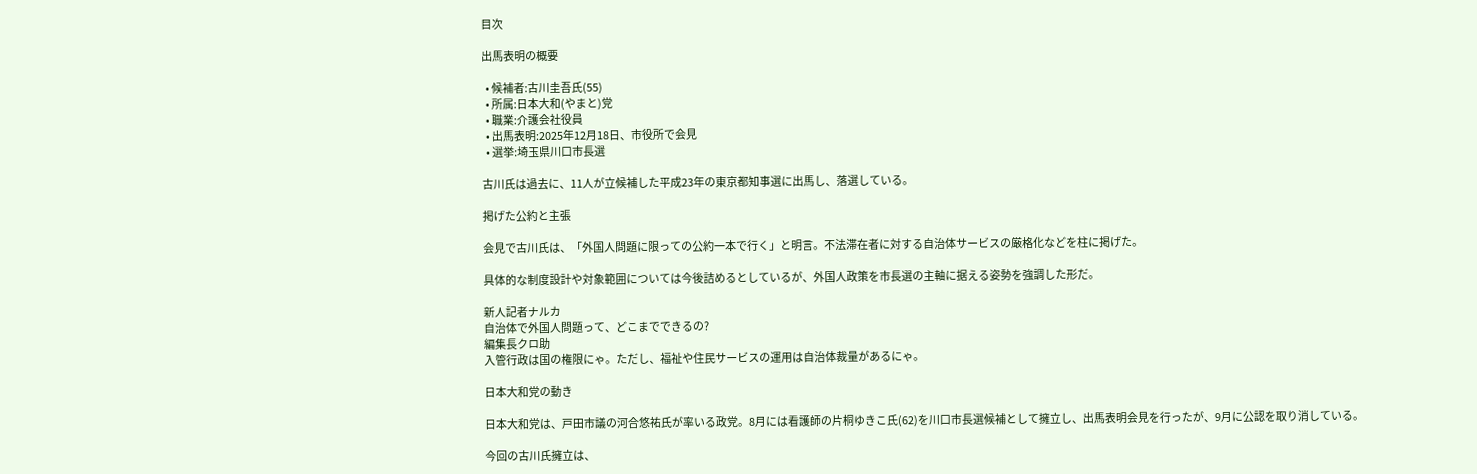目次

出馬表明の概要

  • 候補者:古川圭吾氏(55)
  • 所属:日本大和(やまと)党
  • 職業:介護会社役員
  • 出馬表明:2025年12月18日、市役所で会見
  • 選挙:埼玉県川口市長選

古川氏は過去に、11人が立候補した平成23年の東京都知事選に出馬し、落選している。

掲げた公約と主張

会見で古川氏は、「外国人問題に限っての公約一本で行く」と明言。不法滞在者に対する自治体サービスの厳格化などを柱に掲げた。

具体的な制度設計や対象範囲については今後詰めるとしているが、外国人政策を市長選の主軸に据える姿勢を強調した形だ。

新人記者ナルカ
自治体で外国人問題って、どこまでできるの?
編集長クロ助
入管行政は国の権限にゃ。ただし、福祉や住民サービスの運用は自治体裁量があるにゃ。

日本大和党の動き

日本大和党は、戸田市議の河合悠祐氏が率いる政党。8月には看護師の片桐ゆきこ氏(62)を川口市長選候補として擁立し、出馬表明会見を行ったが、9月に公認を取り消している。

今回の古川氏擁立は、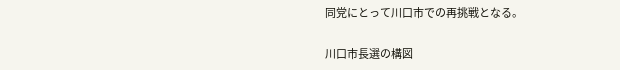同党にとって川口市での再挑戦となる。

川口市長選の構図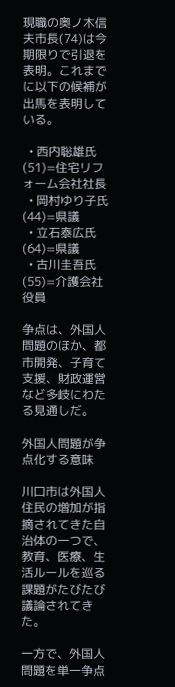現職の奥ノ木信夫市長(74)は今期限りで引退を表明。これまでに以下の候補が出馬を表明している。

  • 西内聡雄氏(51)=住宅リフォーム会社社長
  • 岡村ゆり子氏(44)=県議
  • 立石泰広氏(64)=県議
  • 古川圭吾氏(55)=介護会社役員

争点は、外国人問題のほか、都市開発、子育て支援、財政運営など多岐にわたる見通しだ。

外国人問題が争点化する意味

川口市は外国人住民の増加が指摘されてきた自治体の一つで、教育、医療、生活ルールを巡る課題がたびたび議論されてきた。

一方で、外国人問題を単一争点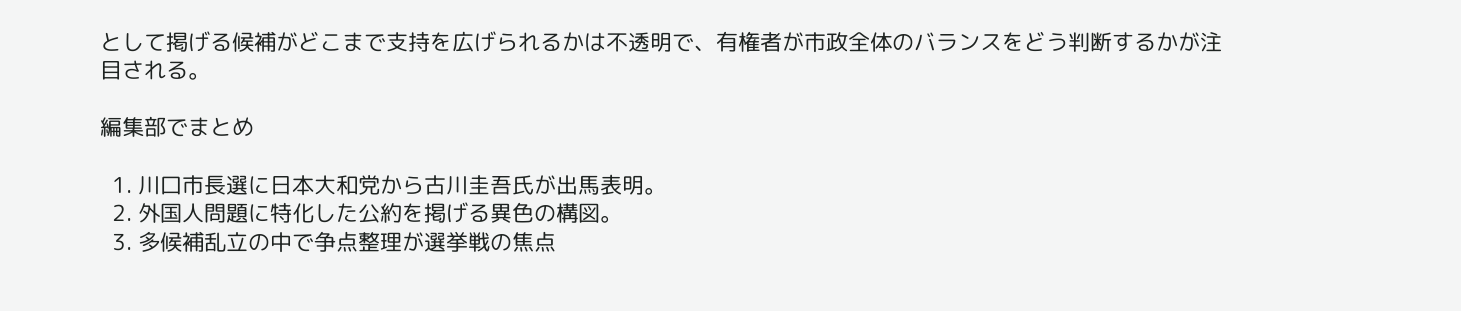として掲げる候補がどこまで支持を広げられるかは不透明で、有権者が市政全体のバランスをどう判断するかが注目される。

編集部でまとめ

  1. 川口市長選に日本大和党から古川圭吾氏が出馬表明。
  2. 外国人問題に特化した公約を掲げる異色の構図。
  3. 多候補乱立の中で争点整理が選挙戦の焦点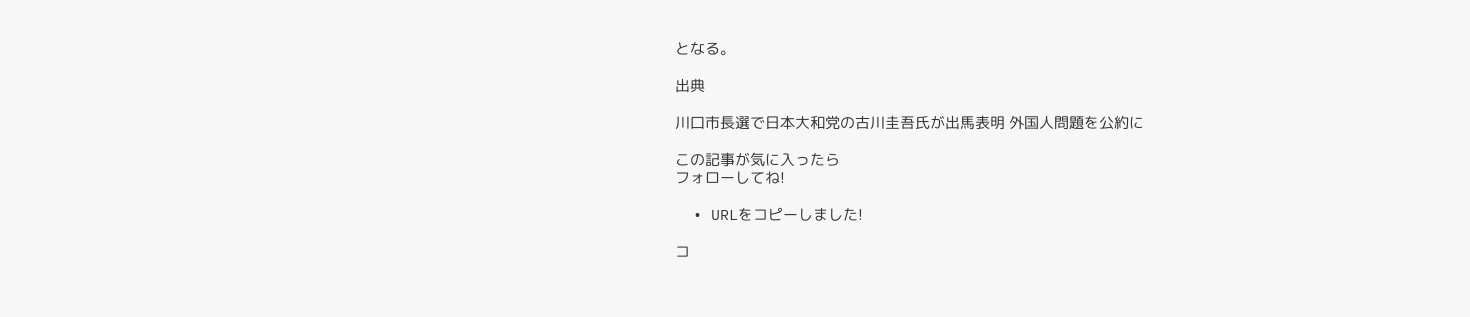となる。

出典

川口市長選で日本大和党の古川圭吾氏が出馬表明 外国人問題を公約に

この記事が気に入ったら
フォローしてね!

  • URLをコピーしました!

コ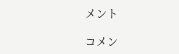メント

コメン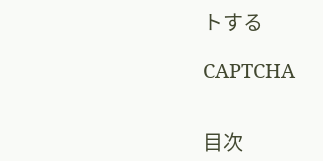トする

CAPTCHA


目次